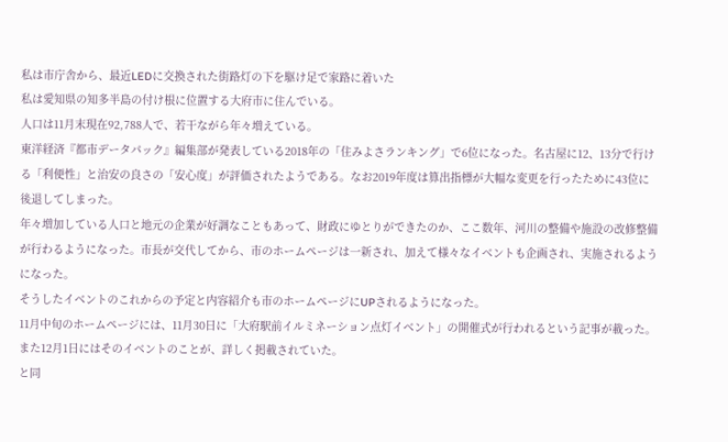私は市庁舎から、最近LEDに交換された街路灯の下を駆け足で家路に着いた
私は愛知県の知多半島の付け根に位置する大府市に住んでいる。
人口は11月末現在92,788人で、若干ながら年々増えている。
東洋経済『都市データパック』編集部が発表している2018年の「住みよさランキング」で6位になった。名古屋に12、13分で行ける「利便性」と治安の良さの「安心度」が評価されたようである。なお2019年度は算出指標が大幅な変更を行ったために43位に後退してしまった。
年々増加している人口と地元の企業が好調なこともあって、財政にゆとりができたのか、ここ数年、河川の整備や施設の改修整備が行わるようになった。市長が交代してから、市のホームページは一新され、加えて様々なイベントも企画され、実施されるようになった。
そうしたイベントのこれからの予定と内容紹介も市のホームページにUPされるようになった。
11月中旬のホームページには、11月30日に「大府駅前イルミネーション点灯イベント」の開催式が行われるという記事が載った。また12月1日にはそのイベントのことが、詳しく掲載されていた。
と同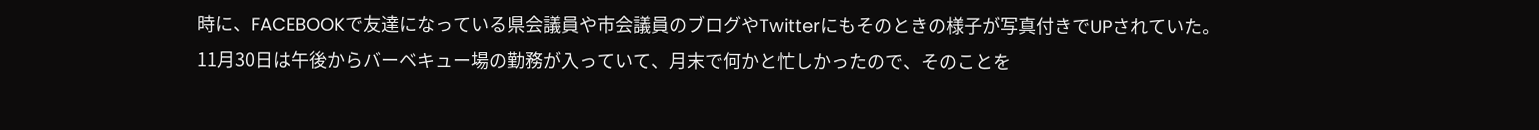時に、FACEBOOKで友達になっている県会議員や市会議員のブログやTwitterにもそのときの様子が写真付きでUPされていた。
11月30日は午後からバーベキュー場の勤務が入っていて、月末で何かと忙しかったので、そのことを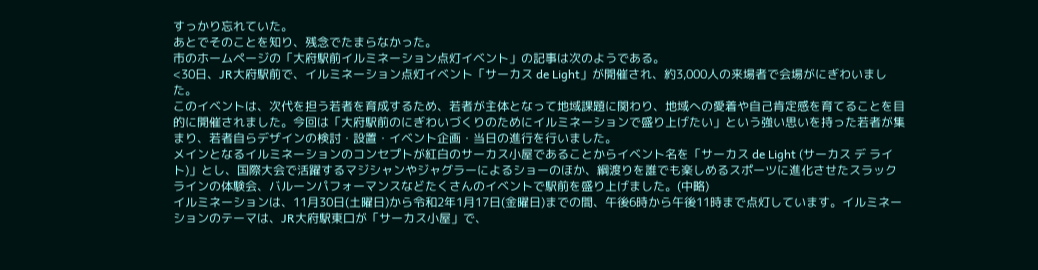すっかり忘れていた。
あとでそのことを知り、残念でたまらなかった。
市のホームページの「大府駅前イルミネーション点灯イベント」の記事は次のようである。
<30日、JR大府駅前で、イルミネーション点灯イベント「サーカス de Light」が開催され、約3,000人の来場者で会場がにぎわいました。
このイベントは、次代を担う若者を育成するため、若者が主体となって地域課題に関わり、地域への愛着や自己肯定感を育てることを目的に開催されました。今回は「大府駅前のにぎわいづくりのためにイルミネーションで盛り上げたい」という強い思いを持った若者が集まり、若者自らデザインの検討・設置・イベント企画・当日の進行を行いました。
メインとなるイルミネーションのコンセプトが紅白のサーカス小屋であることからイベント名を「サーカス de Light (サーカス デ ライト)」とし、国際大会で活躍するマジシャンやジャグラーによるショーのほか、綱渡りを誰でも楽しめるスポーツに進化させたスラックラインの体験会、バルーンパフォーマンスなどたくさんのイベントで駅前を盛り上げました。(中略)
イルミネーションは、11月30日(土曜日)から令和2年1月17日(金曜日)までの間、午後6時から午後11時まで点灯しています。イルミネーションのテーマは、JR大府駅東口が「サーカス小屋」で、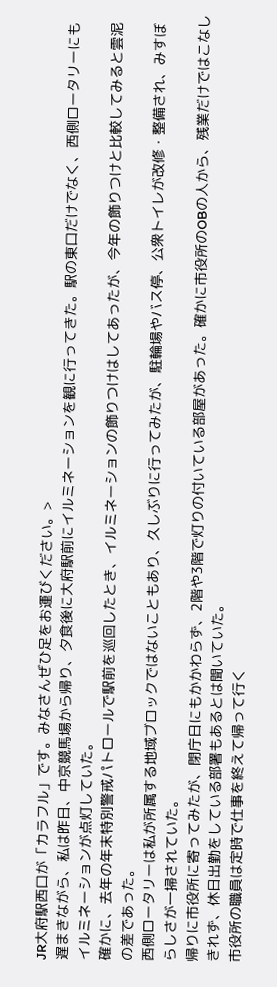JR大府駅西口が「カラフル」です。みなさんぜひ足をお運びください。>
遅まきながら、私は昨日、中京競馬場から帰り、夕食後に大府駅前にイルミネーションを観に行ってきた。駅の東口だけでなく、西側ロータリーにもイルミネーションが点灯していた。
確かに、去年の年末特別警戒パトロールで駅前を巡回したとき、イルミネーションの飾りつけはしてあったが、今年の飾りつけと比較してみると雲泥の差であった。
西側ロータリーは私が所属する地域ブロックではないこともあり、久しぶりに行ってみたが、駐輪場やバス停、公衆トイレが改修・整備され、みすぼらしさが一掃されていた。
帰りに市役所に寄ってみたが、閉庁日にもかかわらず、2階や3階で灯りの付いている部屋があった。確かに市役所のOBの人から、残業だけではこなしきれず、休日出勤をしている部署もあるとは聞いていた。
市役所の職員は定時で仕事を終えて帰って行く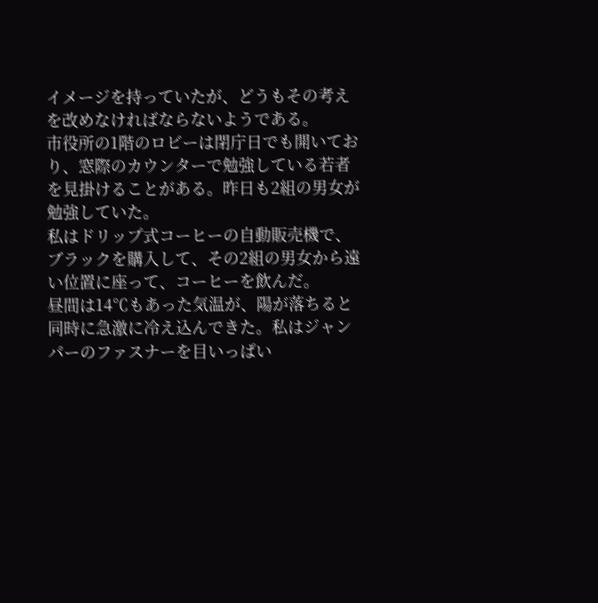イメージを持っていたが、どうもその考えを改めなければならないようである。
市役所の1階のロビーは閉庁日でも開いており、窓際のカウンターで勉強している若者を見掛けることがある。昨日も2組の男女が勉強していた。
私はドリップ式コーヒーの自動販売機で、ブラックを購入して、その2組の男女から遠い位置に座って、コーヒーを飲んだ。
昼間は14℃もあった気温が、陽が落ちると同時に急激に冷え込んできた。私はジャンパーのファスナーを目いっぱい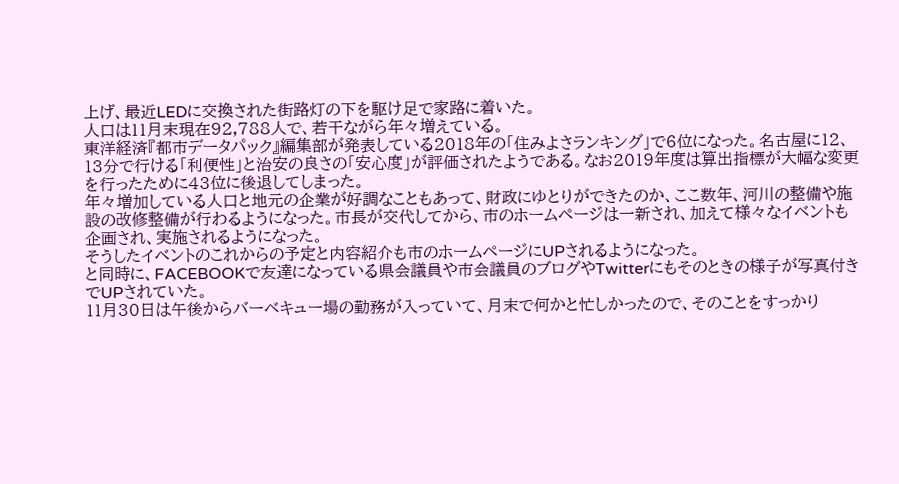上げ、最近LEDに交換された街路灯の下を駆け足で家路に着いた。
人口は11月末現在92,788人で、若干ながら年々増えている。
東洋経済『都市データパック』編集部が発表している2018年の「住みよさランキング」で6位になった。名古屋に12、13分で行ける「利便性」と治安の良さの「安心度」が評価されたようである。なお2019年度は算出指標が大幅な変更を行ったために43位に後退してしまった。
年々増加している人口と地元の企業が好調なこともあって、財政にゆとりができたのか、ここ数年、河川の整備や施設の改修整備が行わるようになった。市長が交代してから、市のホームページは一新され、加えて様々なイベントも企画され、実施されるようになった。
そうしたイベントのこれからの予定と内容紹介も市のホームページにUPされるようになった。
と同時に、FACEBOOKで友達になっている県会議員や市会議員のブログやTwitterにもそのときの様子が写真付きでUPされていた。
11月30日は午後からバーベキュー場の勤務が入っていて、月末で何かと忙しかったので、そのことをすっかり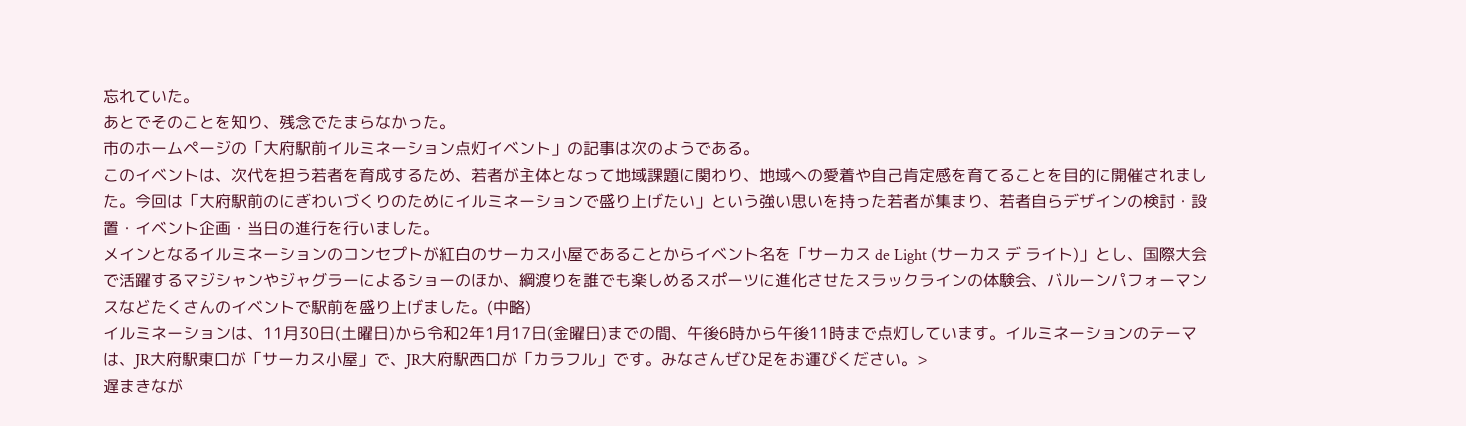忘れていた。
あとでそのことを知り、残念でたまらなかった。
市のホームページの「大府駅前イルミネーション点灯イベント」の記事は次のようである。
このイベントは、次代を担う若者を育成するため、若者が主体となって地域課題に関わり、地域への愛着や自己肯定感を育てることを目的に開催されました。今回は「大府駅前のにぎわいづくりのためにイルミネーションで盛り上げたい」という強い思いを持った若者が集まり、若者自らデザインの検討・設置・イベント企画・当日の進行を行いました。
メインとなるイルミネーションのコンセプトが紅白のサーカス小屋であることからイベント名を「サーカス de Light (サーカス デ ライト)」とし、国際大会で活躍するマジシャンやジャグラーによるショーのほか、綱渡りを誰でも楽しめるスポーツに進化させたスラックラインの体験会、バルーンパフォーマンスなどたくさんのイベントで駅前を盛り上げました。(中略)
イルミネーションは、11月30日(土曜日)から令和2年1月17日(金曜日)までの間、午後6時から午後11時まで点灯しています。イルミネーションのテーマは、JR大府駅東口が「サーカス小屋」で、JR大府駅西口が「カラフル」です。みなさんぜひ足をお運びください。>
遅まきなが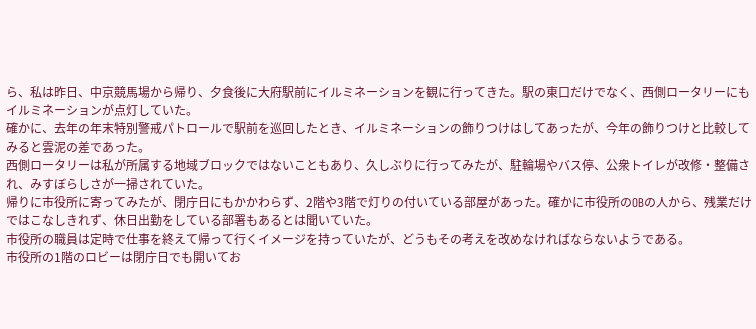ら、私は昨日、中京競馬場から帰り、夕食後に大府駅前にイルミネーションを観に行ってきた。駅の東口だけでなく、西側ロータリーにもイルミネーションが点灯していた。
確かに、去年の年末特別警戒パトロールで駅前を巡回したとき、イルミネーションの飾りつけはしてあったが、今年の飾りつけと比較してみると雲泥の差であった。
西側ロータリーは私が所属する地域ブロックではないこともあり、久しぶりに行ってみたが、駐輪場やバス停、公衆トイレが改修・整備され、みすぼらしさが一掃されていた。
帰りに市役所に寄ってみたが、閉庁日にもかかわらず、2階や3階で灯りの付いている部屋があった。確かに市役所のOBの人から、残業だけではこなしきれず、休日出勤をしている部署もあるとは聞いていた。
市役所の職員は定時で仕事を終えて帰って行くイメージを持っていたが、どうもその考えを改めなければならないようである。
市役所の1階のロビーは閉庁日でも開いてお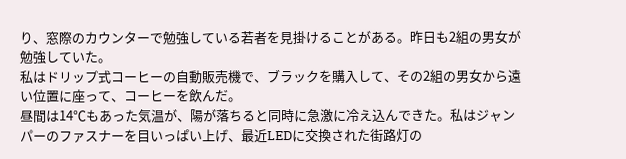り、窓際のカウンターで勉強している若者を見掛けることがある。昨日も2組の男女が勉強していた。
私はドリップ式コーヒーの自動販売機で、ブラックを購入して、その2組の男女から遠い位置に座って、コーヒーを飲んだ。
昼間は14℃もあった気温が、陽が落ちると同時に急激に冷え込んできた。私はジャンパーのファスナーを目いっぱい上げ、最近LEDに交換された街路灯の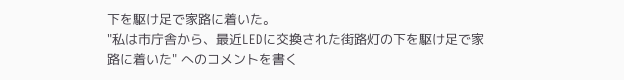下を駆け足で家路に着いた。
"私は市庁舎から、最近LEDに交換された街路灯の下を駆け足で家路に着いた" へのコメントを書く